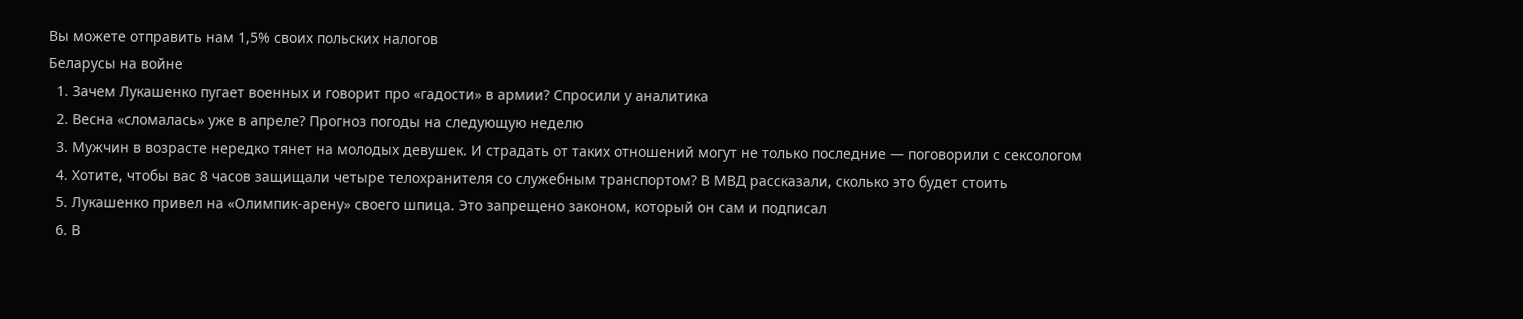Вы можете отправить нам 1,5% своих польских налогов
Беларусы на войне
  1. Зачем Лукашенко пугает военных и говорит про «гадости» в армии? Спросили у аналитика
  2. Весна «сломалась» уже в апреле? Прогноз погоды на следующую неделю
  3. Мужчин в возрасте нередко тянет на молодых девушек. И страдать от таких отношений могут не только последние — поговорили с сексологом
  4. Хотите, чтобы вас 8 часов защищали четыре телохранителя со служебным транспортом? В МВД рассказали, сколько это будет стоить
  5. Лукашенко привел на «Олимпик-арену» своего шпица. Это запрещено законом, который он сам и подписал
  6. В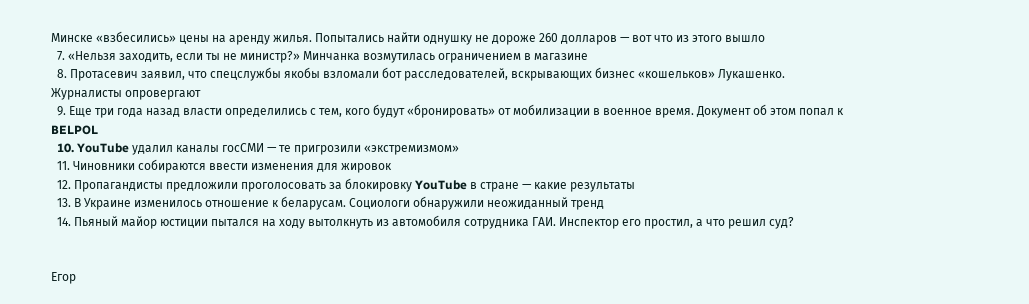Минске «взбесились» цены на аренду жилья. Попытались найти однушку не дороже 260 долларов — вот что из этого вышло
  7. «Нельзя заходить, если ты не министр?» Минчанка возмутилась ограничением в магазине
  8. Протасевич заявил, что спецслужбы якобы взломали бот расследователей, вскрывающих бизнес «кошельков» Лукашенко. Журналисты опровергают
  9. Еще три года назад власти определились с тем, кого будут «бронировать» от мобилизации в военное время. Документ об этом попал к BELPOL
  10. YouTube удалил каналы госСМИ — те пригрозили «экстремизмом»
  11. Чиновники собираются ввести изменения для жировок
  12. Пропагандисты предложили проголосовать за блокировку YouTube в стране — какие результаты
  13. В Украине изменилось отношение к беларусам. Социологи обнаружили неожиданный тренд
  14. Пьяный майор юстиции пытался на ходу вытолкнуть из автомобиля сотрудника ГАИ. Инспектор его простил, а что решил суд?


Егор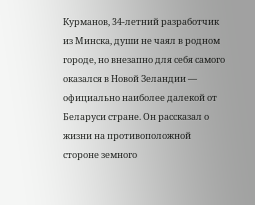Курманов, 34-летний разработчик из Минска, души не чаял в родном городе, но внезапно для себя самого оказался в Новой Зеландии — официально наиболее далекой от Беларуси стране. Он рассказал о жизни на противоположной стороне земного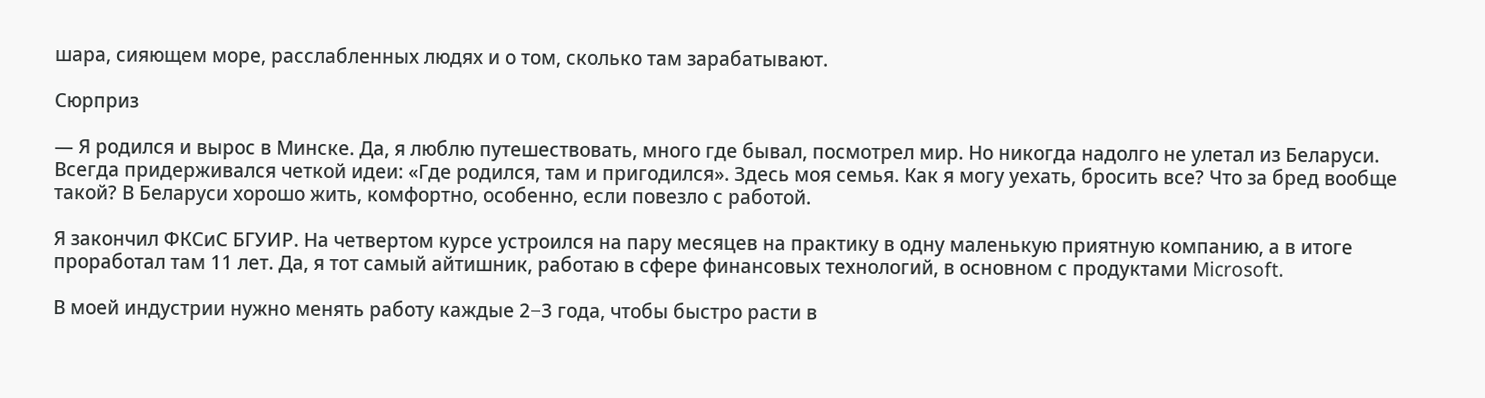шара, сияющем море, расслабленных людях и о том, сколько там зарабатывают.

Сюрприз

— Я родился и вырос в Минске. Да, я люблю путешествовать, много где бывал, посмотрел мир. Но никогда надолго не улетал из Беларуси. Всегда придерживался четкой идеи: «Где родился, там и пригодился». Здесь моя семья. Как я могу уехать, бросить все? Что за бред вообще такой? В Беларуси хорошо жить, комфортно, особенно, если повезло с работой.

Я закончил ФКСиС БГУИР. На четвертом курсе устроился на пару месяцев на практику в одну маленькую приятную компанию, а в итоге проработал там 11 лет. Да, я тот самый айтишник, работаю в сфере финансовых технологий, в основном с продуктами Microsoft.

В моей индустрии нужно менять работу каждые 2−3 года, чтобы быстро расти в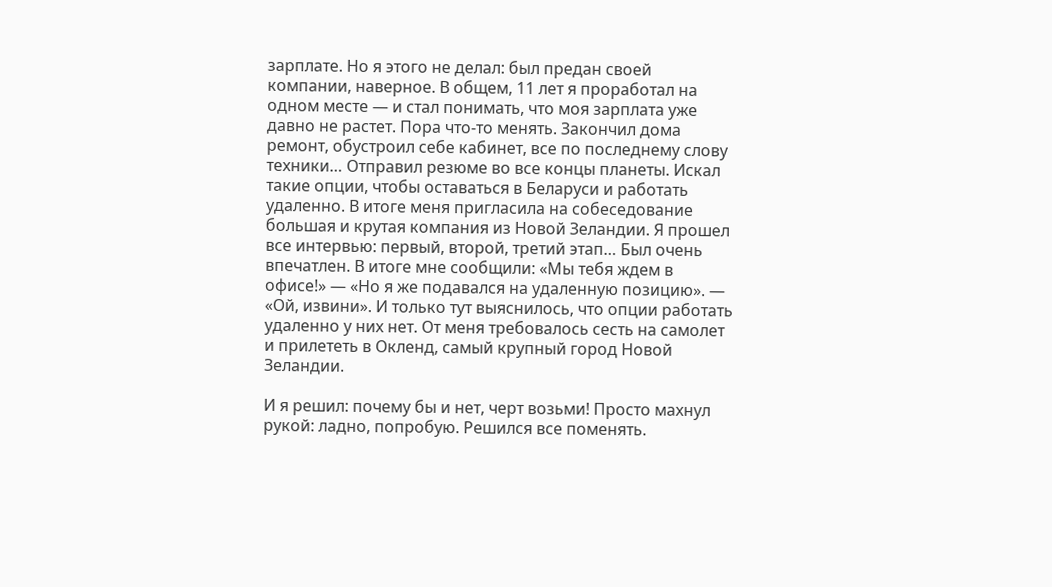зарплате. Но я этого не делал: был предан своей компании, наверное. В общем, 11 лет я проработал на одном месте — и стал понимать, что моя зарплата уже давно не растет. Пора что-то менять. Закончил дома ремонт, обустроил себе кабинет, все по последнему слову техники… Отправил резюме во все концы планеты. Искал такие опции, чтобы оставаться в Беларуси и работать удаленно. В итоге меня пригласила на собеседование большая и крутая компания из Новой Зеландии. Я прошел все интервью: первый, второй, третий этап… Был очень впечатлен. В итоге мне сообщили: «Мы тебя ждем в офисе!» — «Но я же подавался на удаленную позицию». — «Ой, извини». И только тут выяснилось, что опции работать удаленно у них нет. От меня требовалось сесть на самолет и прилететь в Окленд, самый крупный город Новой Зеландии.

И я решил: почему бы и нет, черт возьми! Просто махнул рукой: ладно, попробую. Решился все поменять.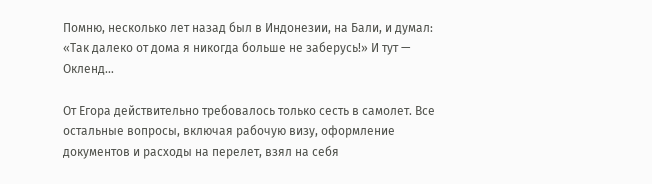Помню, несколько лет назад был в Индонезии, на Бали, и думал: «Так далеко от дома я никогда больше не заберусь!» И тут — Окленд…

От Егора действительно требовалось только сесть в самолет. Все остальные вопросы, включая рабочую визу, оформление документов и расходы на перелет, взял на себя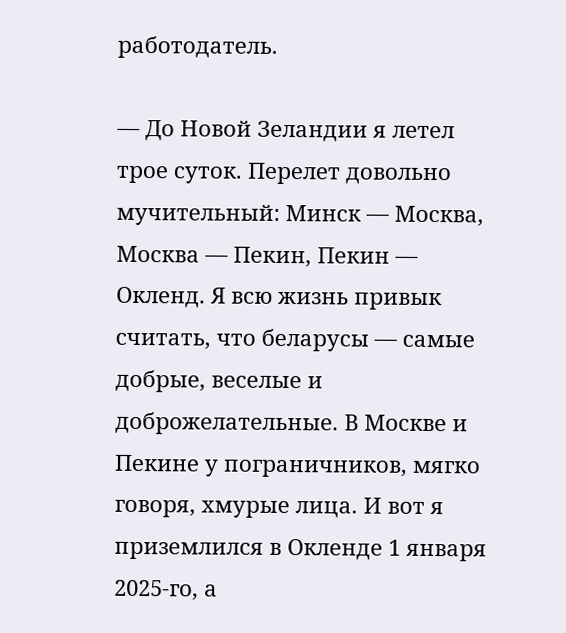работодатель.

— До Новой Зеландии я летел трое суток. Перелет довольно мучительный: Минск — Москва, Москва — Пекин, Пекин — Окленд. Я всю жизнь привык считать, что беларусы — самые добрые, веселые и доброжелательные. В Москве и Пекине у пограничников, мягко говоря, хмурые лица. И вот я приземлился в Окленде 1 января 2025-го, а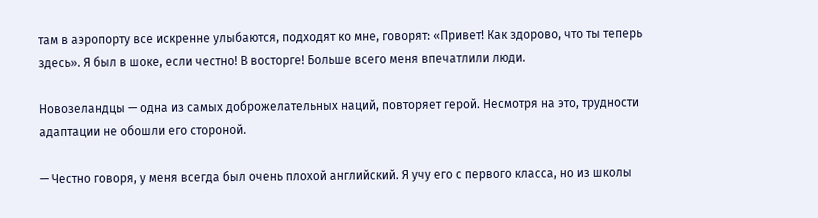там в аэропорту все искренне улыбаются, подходят ко мне, говорят: «Привет! Как здорово, что ты теперь здесь». Я был в шоке, если честно! В восторге! Больше всего меня впечатлили люди.

Новозеландцы — одна из самых доброжелательных наций, повторяет герой. Несмотря на это, трудности адаптации не обошли его стороной.

— Честно говоря, у меня всегда был очень плохой английский. Я учу его с первого класса, но из школы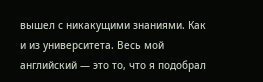вышел с никакущими знаниями. Как и из университета. Весь мой английский — это то, что я подобрал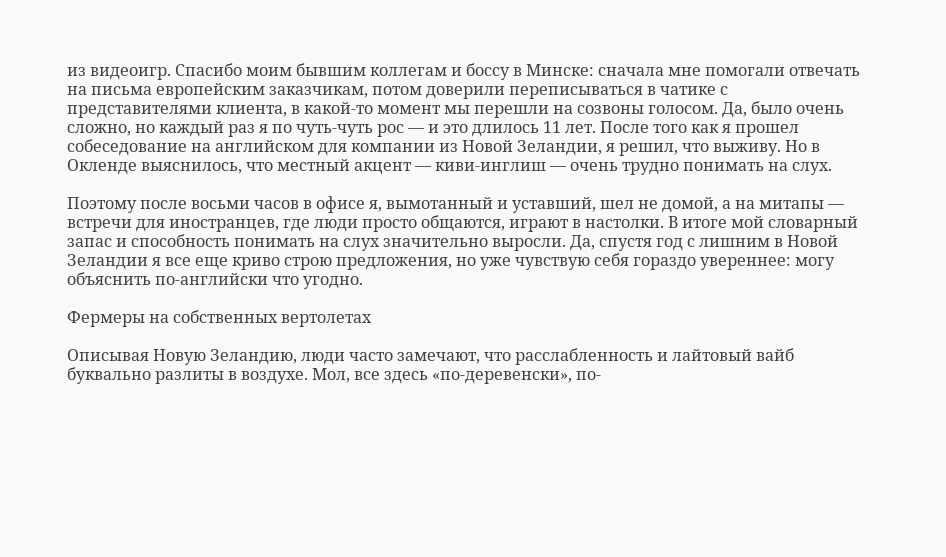из видеоигр. Спасибо моим бывшим коллегам и боссу в Минске: сначала мне помогали отвечать на письма европейским заказчикам, потом доверили переписываться в чатике с представителями клиента, в какой-то момент мы перешли на созвоны голосом. Да, было очень сложно, но каждый раз я по чуть-чуть рос — и это длилось 11 лет. После того как я прошел собеседование на английском для компании из Новой Зеландии, я решил, что выживу. Но в Окленде выяснилось, что местный акцент — киви-инглиш — очень трудно понимать на слух.

Поэтому после восьми часов в офисе я, вымотанный и уставший, шел не домой, а на митапы — встречи для иностранцев, где люди просто общаются, играют в настолки. В итоге мой словарный запас и способность понимать на слух значительно выросли. Да, спустя год с лишним в Новой Зеландии я все еще криво строю предложения, но уже чувствую себя гораздо увереннее: могу объяснить по-английски что угодно.

Фермеры на собственных вертолетах

Описывая Новую Зеландию, люди часто замечают, что расслабленность и лайтовый вайб буквально разлиты в воздухе. Мол, все здесь «по-деревенски», по-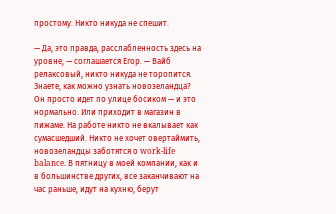простому. Никто никуда не спешит.

— Да, это правда, расслабленность здесь на уровне, — соглашается Егор. — Вайб релаксовый, никто никуда не торопится. Знаете, как можно узнать новозеландца? Он просто идет по улице босиком — и это нормально. Или приходит в магазин в пижаме. На работе никто не вкалывает как сумасшедший. Никто не хочет овертаймить, новозеландцы заботятся о work-life balance. В пятницу в моей компании, как и в большинстве других, все заканчивают на час раньше, идут на кухню, берут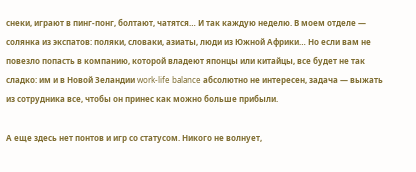снеки, играют в пинг-понг, болтают, чатятся… И так каждую неделю. В моем отделе — солянка из экспатов: поляки, словаки, азиаты, люди из Южной Африки… Но если вам не повезло попасть в компанию, которой владеют японцы или китайцы, все будет не так сладко: им и в Новой Зеландии work-life balance абсолютно не интересен, задача — выжать из сотрудника все, чтобы он принес как можно больше прибыли.

А еще здесь нет понтов и игр со статусом. Никого не волнует,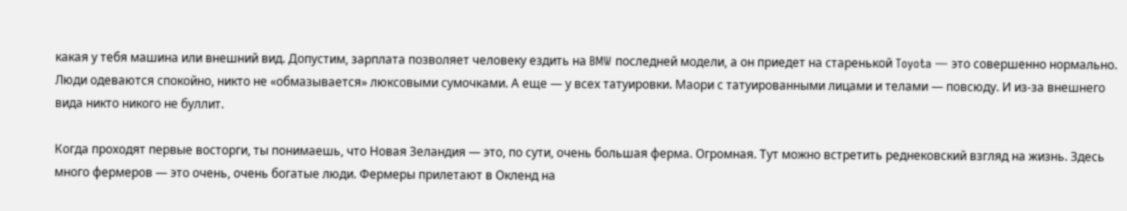какая у тебя машина или внешний вид. Допустим, зарплата позволяет человеку ездить на BMW последней модели, а он приедет на старенькой Toyota — это совершенно нормально. Люди одеваются спокойно, никто не «обмазывается» люксовыми сумочками. А еще — у всех татуировки. Маори с татуированными лицами и телами — повсюду. И из-за внешнего вида никто никого не буллит.

Когда проходят первые восторги, ты понимаешь, что Новая Зеландия — это, по сути, очень большая ферма. Огромная. Тут можно встретить реднековский взгляд на жизнь. Здесь много фермеров — это очень, очень богатые люди. Фермеры прилетают в Окленд на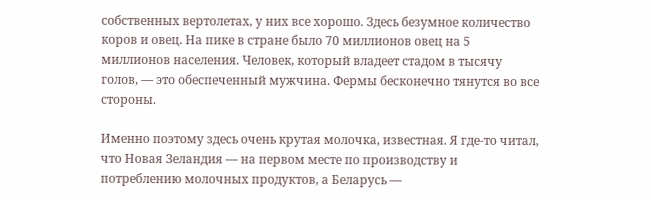собственных вертолетах, у них все хорошо. Здесь безумное количество коров и овец. На пике в стране было 70 миллионов овец на 5 миллионов населения. Человек, который владеет стадом в тысячу голов, — это обеспеченный мужчина. Фермы бесконечно тянутся во все стороны.

Именно поэтому здесь очень крутая молочка, известная. Я где-то читал, что Новая Зеландия — на первом месте по производству и потреблению молочных продуктов, а Беларусь —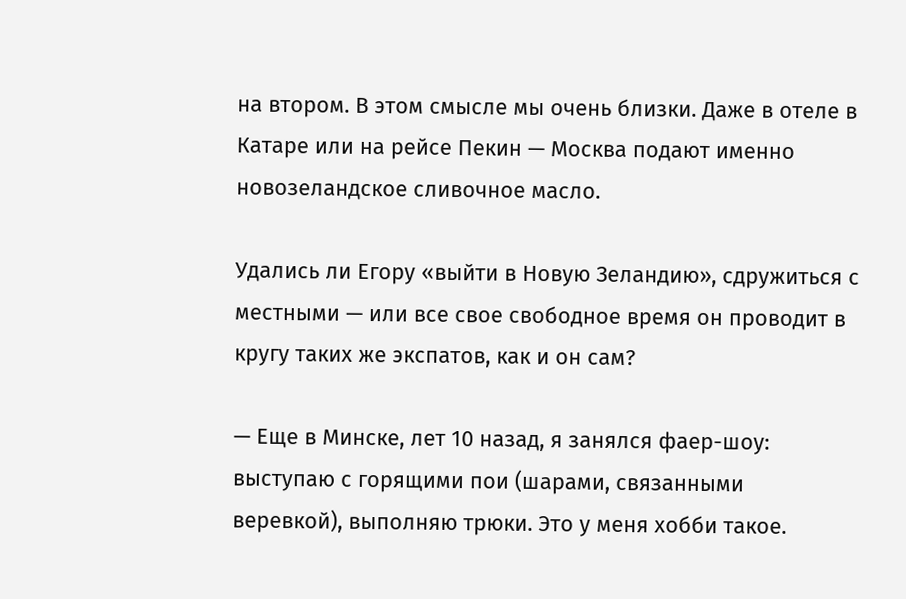на втором. В этом смысле мы очень близки. Даже в отеле в Катаре или на рейсе Пекин — Москва подают именно новозеландское сливочное масло.

Удались ли Егору «выйти в Новую Зеландию», сдружиться с местными — или все свое свободное время он проводит в кругу таких же экспатов, как и он сам?

— Еще в Минске, лет 10 назад, я занялся фаер-шоу: выступаю с горящими пои (шарами, связанными веревкой), выполняю трюки. Это у меня хобби такое.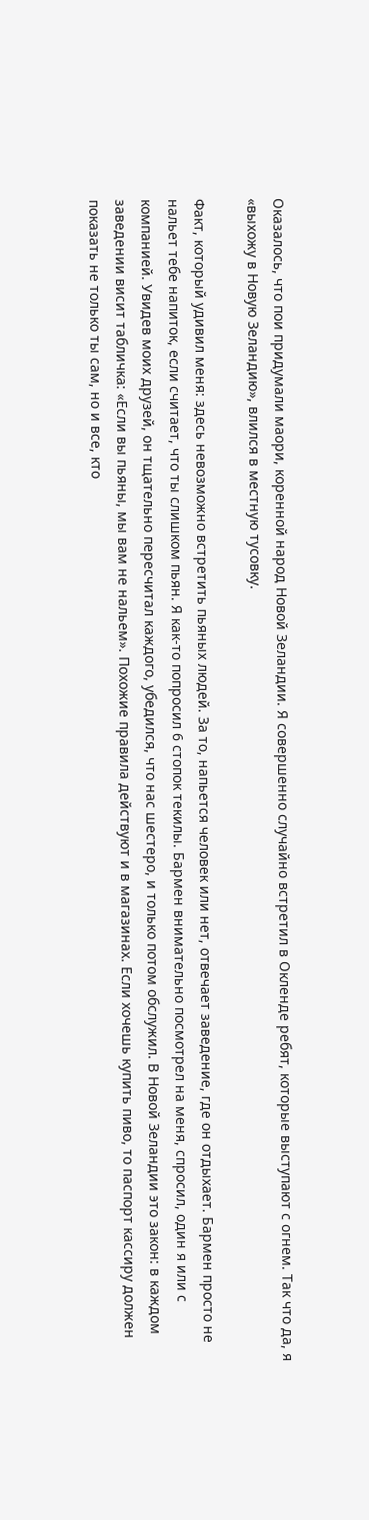Оказалось, что пои придумали маори, коренной народ Новой Зеландии. Я совершенно случайно встретил в Окленде ребят, которые выступают с огнем. Так что да, я «выхожу в Новую Зеландию», влился в местную тусовку.

Факт, который удивил меня: здесь невозможно встретить пьяных людей. За то, напьется человек или нет, отвечает заведение, где он отдыхает. Бармен просто не нальет тебе напиток, если считает, что ты слишком пьян. Я как-то попросил 6 стопок текилы. Бармен внимательно посмотрел на меня, спросил, один я или с компанией. Увидев моих друзей, он тщательно пересчитал каждого, убедился, что нас шестеро, и только потом обслужил. В Новой Зеландии это закон: в каждом заведении висит табличка: «Если вы пьяны, мы вам не нальем». Похожие правила действуют и в магазинах. Если хочешь купить пиво, то паспорт кассиру должен показать не только ты сам, но и все, кто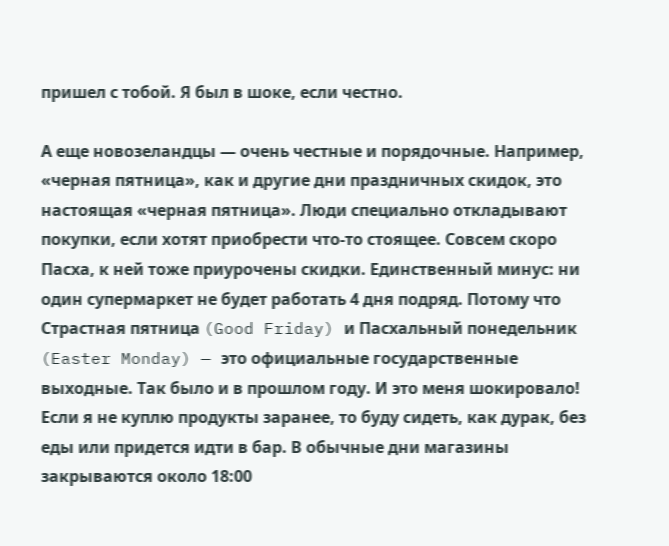пришел с тобой. Я был в шоке, если честно.

А еще новозеландцы — очень честные и порядочные. Например, «черная пятница», как и другие дни праздничных скидок, это настоящая «черная пятница». Люди специально откладывают покупки, если хотят приобрести что-то стоящее. Совсем скоро Пасха, к ней тоже приурочены скидки. Единственный минус: ни один супермаркет не будет работать 4 дня подряд. Потому что Страстная пятница (Good Friday) и Пасхальный понедельник (Easter Monday) — это официальные государственные выходные. Так было и в прошлом году. И это меня шокировало! Если я не куплю продукты заранее, то буду сидеть, как дурак, без еды или придется идти в бар. В обычные дни магазины закрываются около 18:00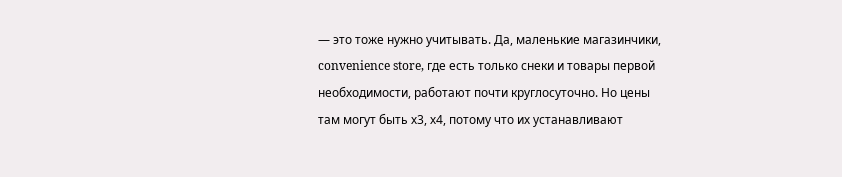— это тоже нужно учитывать. Да, маленькие магазинчики, convenience store, где есть только снеки и товары первой необходимости, работают почти круглосуточно. Но цены там могут быть х3, х4, потому что их устанавливают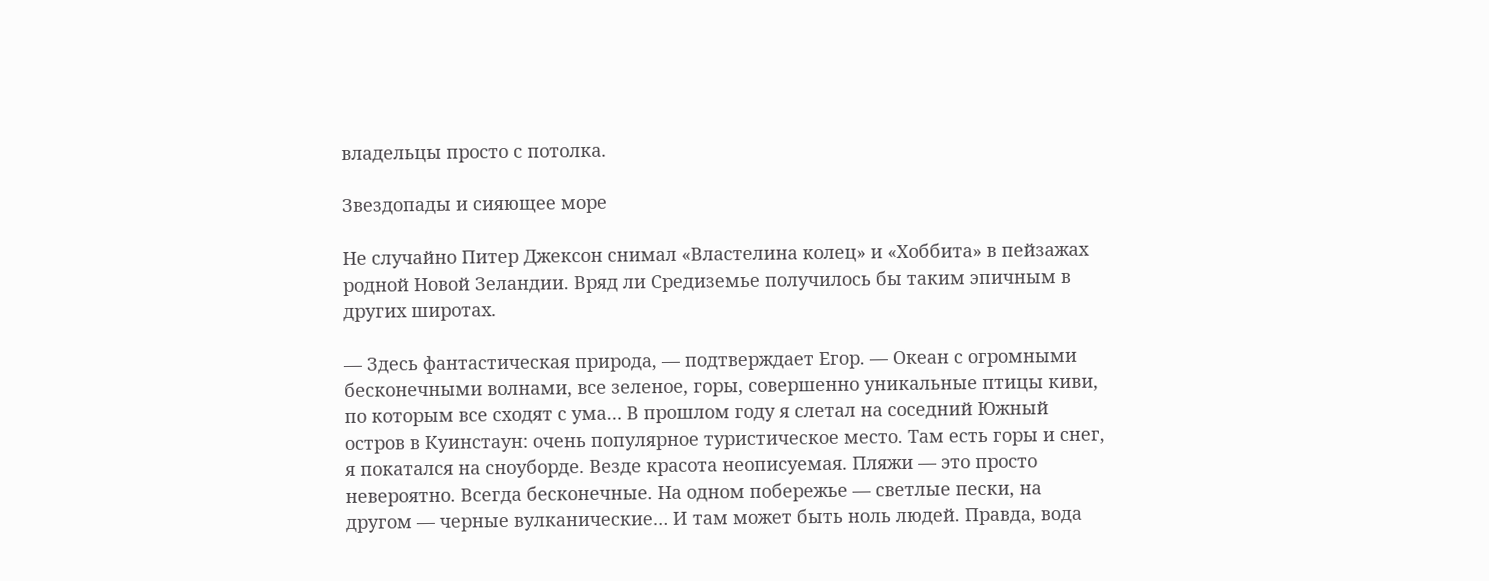владельцы просто с потолка.

Звездопады и сияющее море

Не случайно Питер Джексон снимал «Властелина колец» и «Хоббита» в пейзажах родной Новой Зеландии. Вряд ли Средиземье получилось бы таким эпичным в других широтах.

— Здесь фантастическая природа, — подтверждает Егор. — Океан с огромными бесконечными волнами, все зеленое, горы, совершенно уникальные птицы киви, по которым все сходят с ума… В прошлом году я слетал на соседний Южный остров в Куинстаун: очень популярное туристическое место. Там есть горы и снег, я покатался на сноуборде. Везде красота неописуемая. Пляжи — это просто невероятно. Всегда бесконечные. На одном побережье — светлые пески, на другом — черные вулканические… И там может быть ноль людей. Правда, вода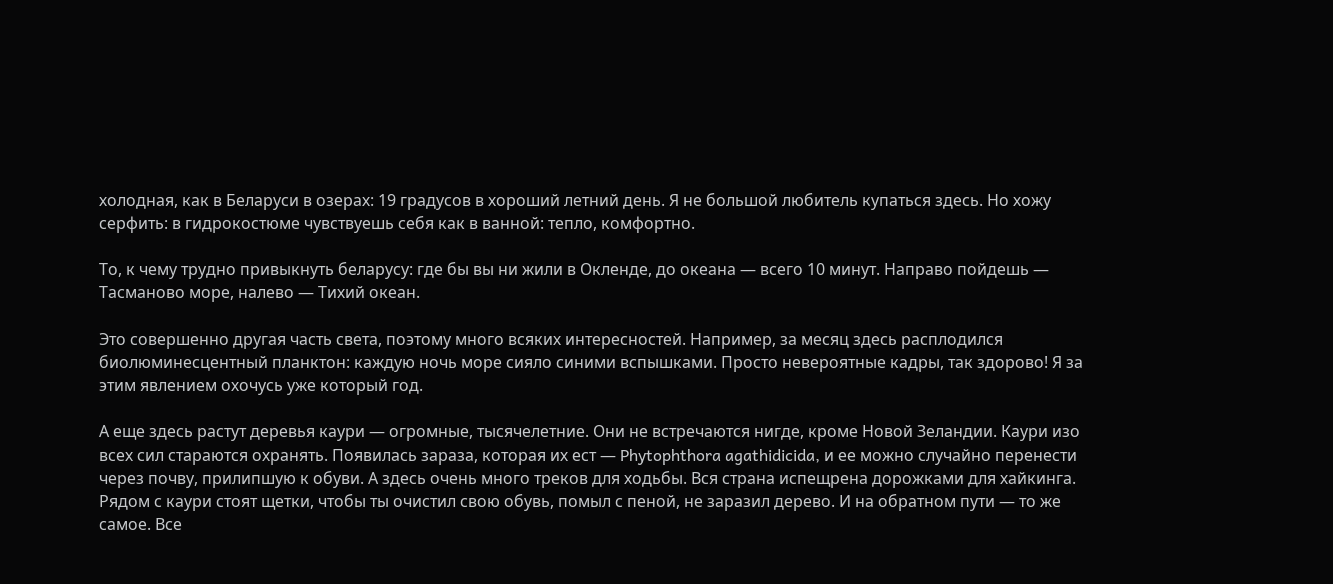холодная, как в Беларуси в озерах: 19 градусов в хороший летний день. Я не большой любитель купаться здесь. Но хожу серфить: в гидрокостюме чувствуешь себя как в ванной: тепло, комфортно.

То, к чему трудно привыкнуть беларусу: где бы вы ни жили в Окленде, до океана — всего 10 минут. Направо пойдешь — Тасманово море, налево — Тихий океан.

Это совершенно другая часть света, поэтому много всяких интересностей. Например, за месяц здесь расплодился биолюминесцентный планктон: каждую ночь море сияло синими вспышками. Просто невероятные кадры, так здорово! Я за этим явлением охочусь уже который год.

А еще здесь растут деревья каури — огромные, тысячелетние. Они не встречаются нигде, кроме Новой Зеландии. Каури изо всех сил стараются охранять. Появилась зараза, которая их ест — Phytophthora agathidicida, и ее можно случайно перенести через почву, прилипшую к обуви. А здесь очень много треков для ходьбы. Вся страна испещрена дорожками для хайкинга. Рядом с каури стоят щетки, чтобы ты очистил свою обувь, помыл с пеной, не заразил дерево. И на обратном пути — то же самое. Все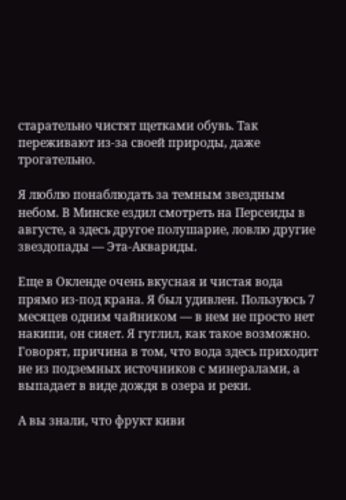старательно чистят щетками обувь. Так переживают из-за своей природы, даже трогательно.

Я люблю понаблюдать за темным звездным небом. В Минске ездил смотреть на Персеиды в августе, а здесь другое полушарие, ловлю другие звездопады — Эта-Аквариды.

Еще в Окленде очень вкусная и чистая вода прямо из-под крана. Я был удивлен. Пользуюсь 7 месяцев одним чайником — в нем не просто нет накипи, он сияет. Я гуглил, как такое возможно. Говорят, причина в том, что вода здесь приходит не из подземных источников с минералами, а выпадает в виде дождя в озера и реки.

А вы знали, что фрукт киви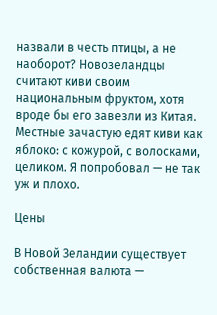назвали в честь птицы, а не наоборот? Новозеландцы считают киви своим национальным фруктом, хотя вроде бы его завезли из Китая. Местные зачастую едят киви как яблоко: с кожурой, с волосками, целиком. Я попробовал — не так уж и плохо.

Цены

В Новой Зеландии существует собственная валюта —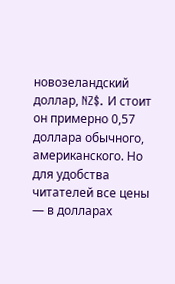новозеландский доллар, NZ$. И стоит он примерно 0,57 доллара обычного, американского. Но для удобства читателей все цены — в долларах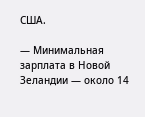США.

— Минимальная зарплата в Новой Зеландии — около 14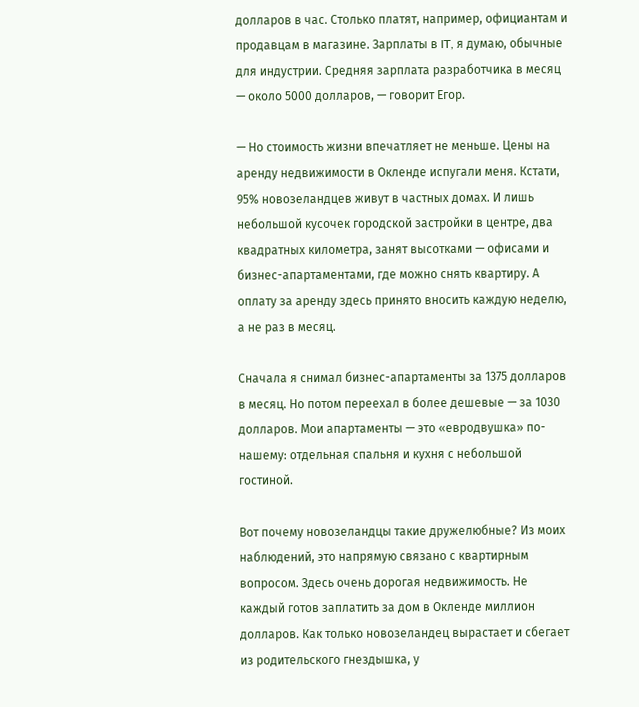долларов в час. Столько платят, например, официантам и продавцам в магазине. Зарплаты в IT, я думаю, обычные для индустрии. Средняя зарплата разработчика в месяц — около 5000 долларов, — говорит Егор.

— Но стоимость жизни впечатляет не меньше. Цены на аренду недвижимости в Окленде испугали меня. Кстати, 95% новозеландцев живут в частных домах. И лишь небольшой кусочек городской застройки в центре, два квадратных километра, занят высотками — офисами и бизнес-апартаментами, где можно снять квартиру. А оплату за аренду здесь принято вносить каждую неделю, а не раз в месяц.

Сначала я снимал бизнес-апартаменты за 1375 долларов в месяц. Но потом переехал в более дешевые — за 1030 долларов. Мои апартаменты — это «евродвушка» по-нашему: отдельная спальня и кухня с небольшой гостиной.

Вот почему новозеландцы такие дружелюбные? Из моих наблюдений, это напрямую связано с квартирным вопросом. Здесь очень дорогая недвижимость. Не каждый готов заплатить за дом в Окленде миллион долларов. Как только новозеландец вырастает и сбегает из родительского гнездышка, у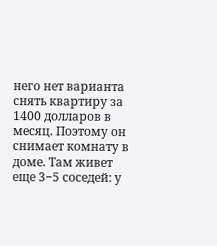него нет варианта снять квартиру за 1400 долларов в месяц. Поэтому он снимает комнату в доме. Там живет еще 3−5 соседей: у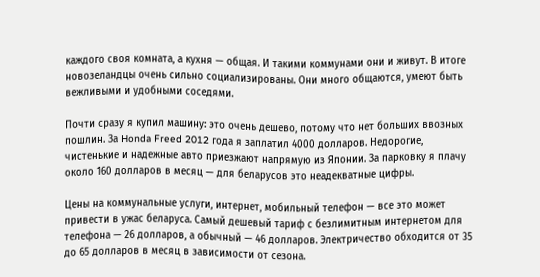каждого своя комната, а кухня — общая. И такими коммунами они и живут. В итоге новозеландцы очень сильно социализированы. Они много общаются, умеют быть вежливыми и удобными соседями.

Почти сразу я купил машину: это очень дешево, потому что нет больших ввозных пошлин. За Honda Freed 2012 года я заплатил 4000 долларов. Недорогие, чистенькие и надежные авто приезжают напрямую из Японии. За парковку я плачу около 160 долларов в месяц — для беларусов это неадекватные цифры.

Цены на коммунальные услуги, интернет, мобильный телефон — все это может привести в ужас беларуса. Самый дешевый тариф с безлимитным интернетом для телефона — 26 долларов, а обычный — 46 долларов. Электричество обходится от 35 до 65 долларов в месяц в зависимости от сезона.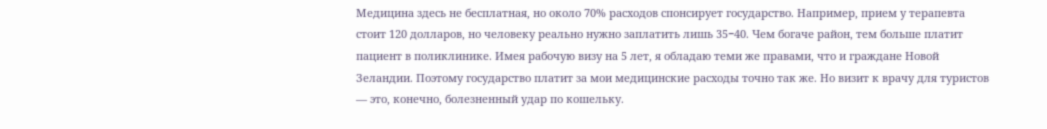Медицина здесь не бесплатная, но около 70% расходов спонсирует государство. Например, прием у терапевта стоит 120 долларов, но человеку реально нужно заплатить лишь 35−40. Чем богаче район, тем больше платит пациент в поликлинике. Имея рабочую визу на 5 лет, я обладаю теми же правами, что и граждане Новой Зеландии. Поэтому государство платит за мои медицинские расходы точно так же. Но визит к врачу для туристов — это, конечно, болезненный удар по кошельку.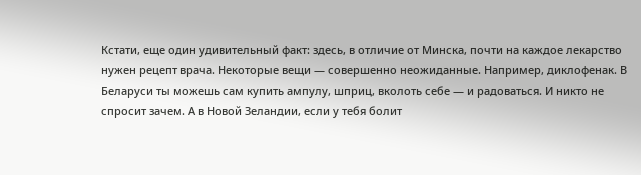Кстати, еще один удивительный факт: здесь, в отличие от Минска, почти на каждое лекарство нужен рецепт врача. Некоторые вещи — совершенно неожиданные. Например, диклофенак. В Беларуси ты можешь сам купить ампулу, шприц, вколоть себе — и радоваться. И никто не спросит зачем. А в Новой Зеландии, если у тебя болит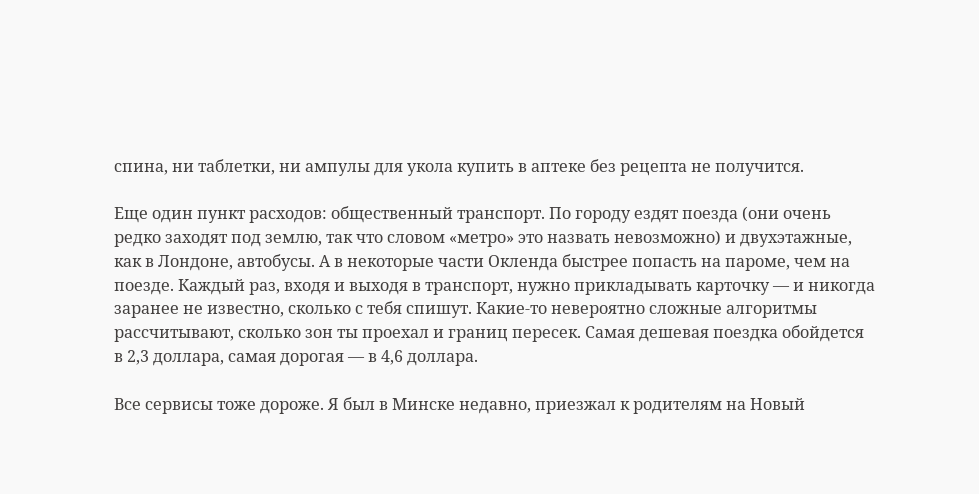спина, ни таблетки, ни ампулы для укола купить в аптеке без рецепта не получится.

Еще один пункт расходов: общественный транспорт. По городу ездят поезда (они очень редко заходят под землю, так что словом «метро» это назвать невозможно) и двухэтажные, как в Лондоне, автобусы. А в некоторые части Окленда быстрее попасть на пароме, чем на поезде. Каждый раз, входя и выходя в транспорт, нужно прикладывать карточку — и никогда заранее не известно, сколько с тебя спишут. Какие-то невероятно сложные алгоритмы рассчитывают, сколько зон ты проехал и границ пересек. Самая дешевая поездка обойдется в 2,3 доллара, самая дорогая — в 4,6 доллара.

Все сервисы тоже дороже. Я был в Минске недавно, приезжал к родителям на Новый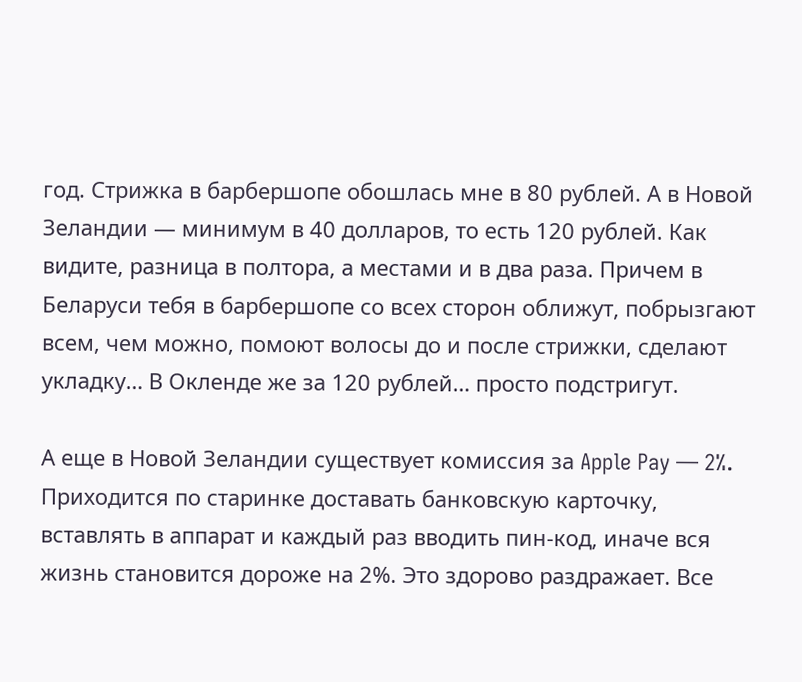год. Стрижка в барбершопе обошлась мне в 80 рублей. А в Новой Зеландии — минимум в 40 долларов, то есть 120 рублей. Как видите, разница в полтора, а местами и в два раза. Причем в Беларуси тебя в барбершопе со всех сторон оближут, побрызгают всем, чем можно, помоют волосы до и после стрижки, сделают укладку… В Окленде же за 120 рублей… просто подстригут.

А еще в Новой Зеландии существует комиссия за Apple Pay — 2%. Приходится по старинке доставать банковскую карточку, вставлять в аппарат и каждый раз вводить пин-код, иначе вся жизнь становится дороже на 2%. Это здорово раздражает. Все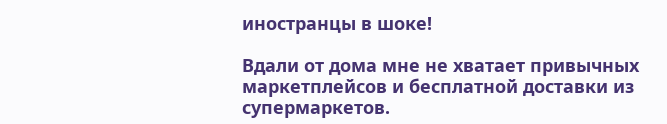иностранцы в шоке!

Вдали от дома мне не хватает привычных маркетплейсов и бесплатной доставки из супермаркетов.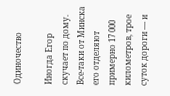Одиночество

Иногда Егор скучает по дому. Все-таки от Минска его отделяют примерно 17 000 километров, трое суток дороги — и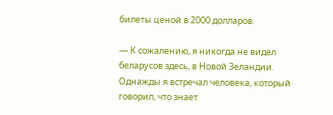билеты ценой в 2000 долларов.

— К сожалению, я никогда не видел беларусов здесь, в Новой Зеландии. Однажды я встречал человека, который говорил, что знает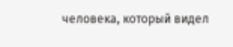человека, который видел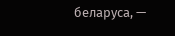беларуса, —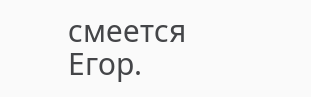смеется Егор.